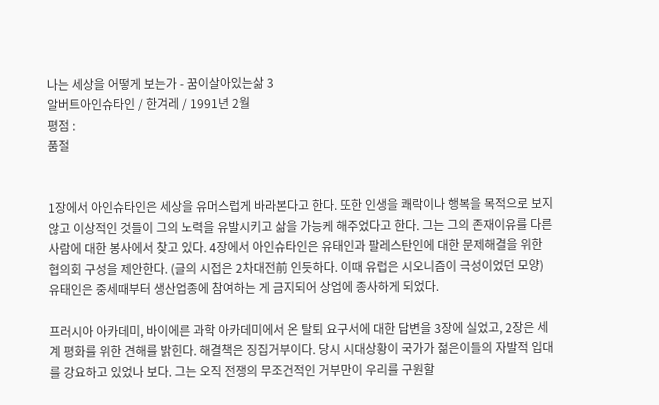나는 세상을 어떻게 보는가 - 꿈이살아있는삶 3
알버트아인슈타인 / 한겨레 / 1991년 2월
평점 :
품절


1장에서 아인슈타인은 세상을 유머스럽게 바라본다고 한다. 또한 인생을 쾌락이나 행복을 목적으로 보지 않고 이상적인 것들이 그의 노력을 유발시키고 삶을 가능케 해주었다고 한다. 그는 그의 존재이유를 다른 사람에 대한 봉사에서 찾고 있다. 4장에서 아인슈타인은 유태인과 팔레스탄인에 대한 문제해결을 위한 협의회 구성을 제안한다. (글의 시접은 2차대전前 인듯하다. 이때 유럽은 시오니즘이 극성이었던 모양) 유태인은 중세때부터 생산업종에 참여하는 게 금지되어 상업에 종사하게 되었다.

프러시아 아카데미, 바이에른 과학 아카데미에서 온 탈퇴 요구서에 대한 답변을 3장에 실었고, 2장은 세계 평화를 위한 견해를 밝힌다. 해결책은 징집거부이다. 당시 시대상황이 국가가 젊은이들의 자발적 입대를 강요하고 있었나 보다. 그는 오직 전쟁의 무조건적인 거부만이 우리를 구원할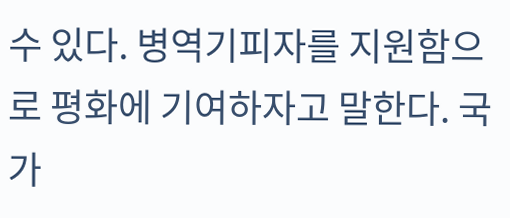수 있다. 병역기피자를 지원함으로 평화에 기여하자고 말한다. 국가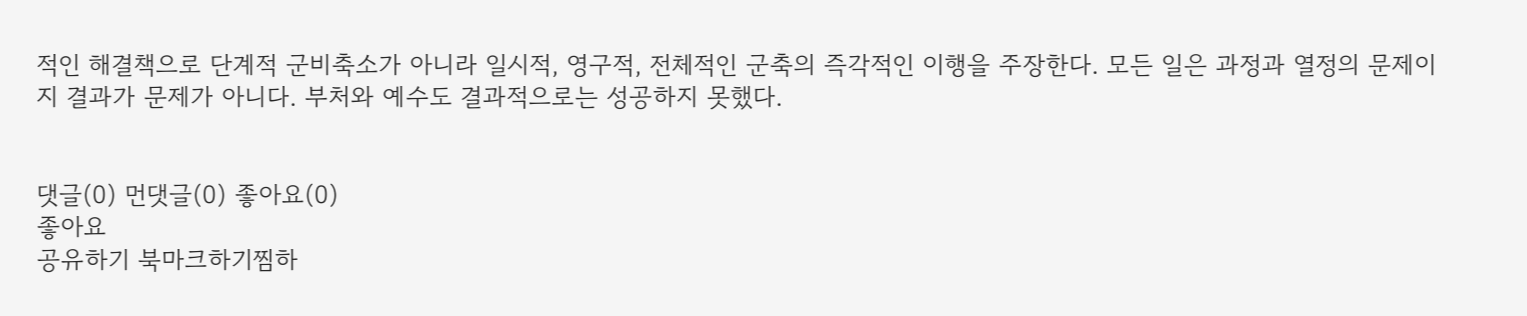적인 해결책으로 단계적 군비축소가 아니라 일시적, 영구적, 전체적인 군축의 즉각적인 이행을 주장한다. 모든 일은 과정과 열정의 문제이지 결과가 문제가 아니다. 부처와 예수도 결과적으로는 성공하지 못했다.


댓글(0) 먼댓글(0) 좋아요(0)
좋아요
공유하기 북마크하기찜하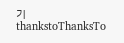기 thankstoThanksTo